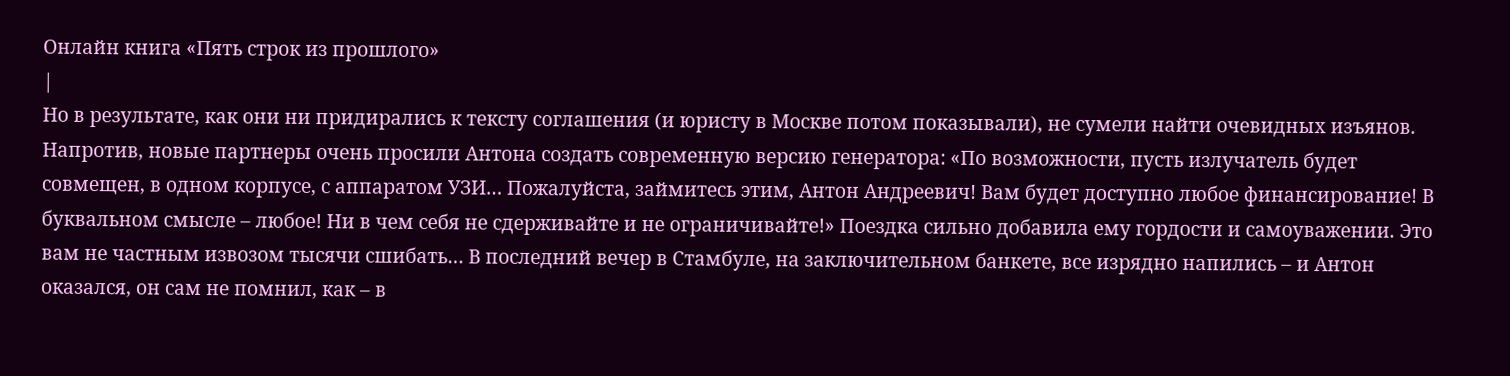Онлайн книга «Пять строк из прошлого»
|
Но в результате, как они ни придирались к тексту соглашения (и юристу в Москве потом показывали), не сумели найти очевидных изъянов. Напротив, новые партнеры очень просили Антона создать современную версию генератора: «По возможности, пусть излучатель будет совмещен, в одном корпусе, с аппаратом УЗИ… Пожалуйста, займитесь этим, Антон Андреевич! Вам будет доступно любое финансирование! В буквальном смысле – любое! Ни в чем себя не сдерживайте и не ограничивайте!» Поездка сильно добавила ему гордости и самоуважении. Это вам не частным извозом тысячи сшибать… В последний вечер в Стамбуле, на заключительном банкете, все изрядно напились – и Антон оказался, он сам не помнил, как – в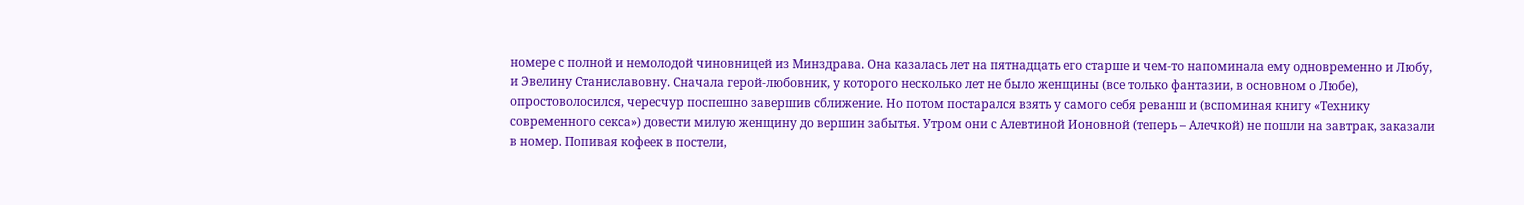номере с полной и немолодой чиновницей из Минздрава. Она казалась лет на пятнадцать его старше и чем-то напоминала ему одновременно и Любу, и Эвелину Станиславовну. Сначала герой-любовник, у которого несколько лет не было женщины (все только фантазии, в основном о Любе), опростоволосился, чересчур поспешно завершив сближение. Но потом постарался взять у самого себя реванш и (вспоминая книгу «Технику современного секса») довести милую женщину до вершин забытья. Утром они с Алевтиной Ионовной (теперь – Алечкой) не пошли на завтрак, заказали в номер. Попивая кофеек в постели,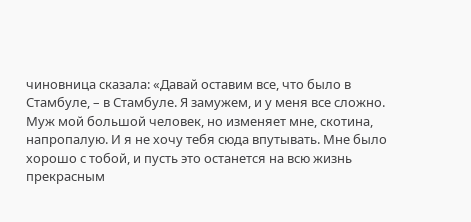чиновница сказала: «Давай оставим все, что было в Стамбуле, – в Стамбуле. Я замужем, и у меня все сложно. Муж мой большой человек, но изменяет мне, скотина, напропалую. И я не хочу тебя сюда впутывать. Мне было хорошо с тобой, и пусть это останется на всю жизнь прекрасным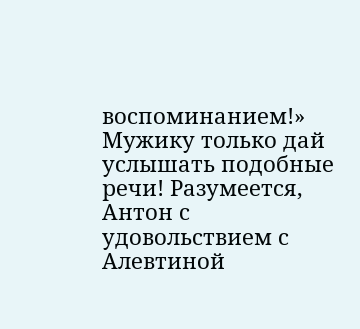воспоминанием!» Мужику только дай услышать подобные речи! Разумеется, Антон с удовольствием с Алевтиной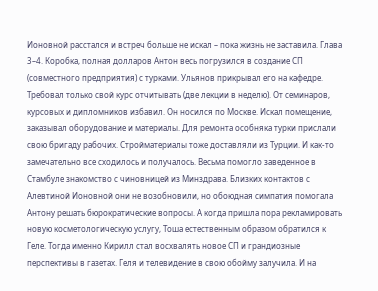Ионовной расстался и встреч больше не искал – пока жизнь не заставила. Глава 3–4. Коробка, полная долларов Антон весь погрузился в создание СП (совместного предприятия) с турками. Ульянов прикрывал его на кафедре. Требовал только свой курс отчитывать (две лекции в неделю). От семинаров, курсовых и дипломников избавил. Он носился по Москве. Искал помещение, заказывал оборудование и материалы. Для ремонта особняка турки прислали свою бригаду рабочих. Стройматериалы тоже доставляли из Турции. И как-то замечательно все сходилось и получалось. Весьма помогло заведенное в Стамбуле знакомство с чиновницей из Минздрава. Близких контактов с Алевтиной Ионовной они не возобновили, но обоюдная симпатия помогала Антону решать бюрократические вопросы. А когда пришла пора рекламировать новую косметологическую услугу, Тоша естественным образом обратился к Геле. Тогда именно Кирилл стал восхвалять новое СП и грандиозные перспективы в газетах. Геля и телевидение в свою обойму залучила. И на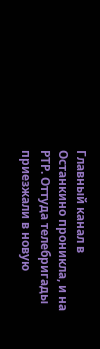Главный канал в Останкино проникла, и на РТР. Оттуда телебригады приезжали в новую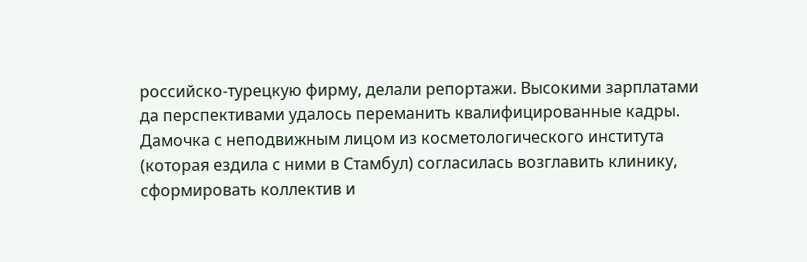российско-турецкую фирму, делали репортажи. Высокими зарплатами да перспективами удалось переманить квалифицированные кадры. Дамочка с неподвижным лицом из косметологического института (которая ездила с ними в Стамбул) согласилась возглавить клинику, сформировать коллектив и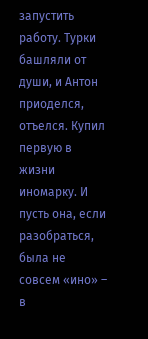запустить работу. Турки башляли от души, и Антон приоделся, отъелся. Купил первую в жизни иномарку. И пусть она, если разобраться, была не совсем «ино» – в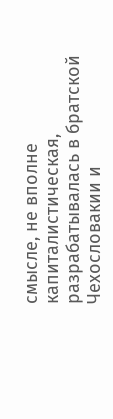смысле, не вполне капиталистическая, разрабатывалась в братской Чехословакии и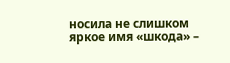носила не слишком яркое имя «шкода» –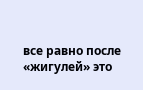все равно после «жигулей» это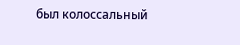был колоссальный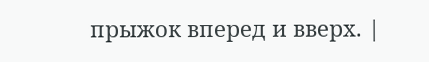прыжок вперед и вверх. |